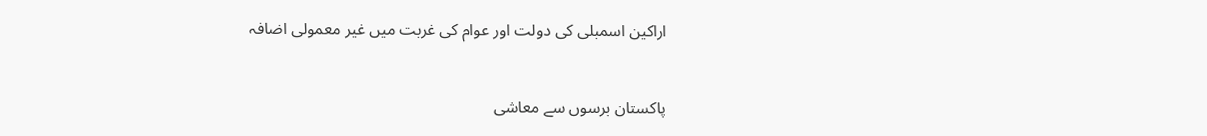اراکین اسمبلی کی دولت اور عوام کی غربت میں غیر معمولی اضافہ


پاکستان برسوں سے معاشی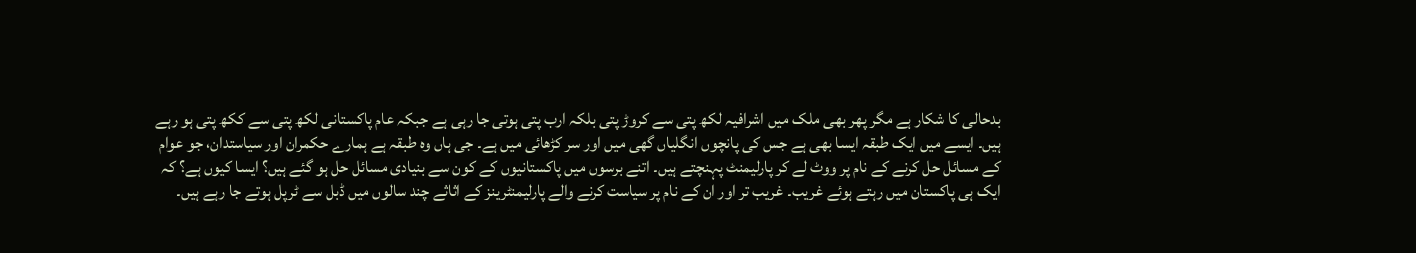بدحالی کا شکار ہے مگر پھر بھی ملک میں اشرافیہ لکھ پتی سے کروڑ پتی بلکہ ارب پتی ہوتی جا رہی ہے جبکہ عام پاکستانی لکھ پتی سے ککھ پتی ہو رہے ہیں۔ ایسے میں ایک طبقہ ایسا بھی ہے جس کی پانچوں انگلیاں گھی میں اور سر کڑھائی میں ہے۔ جی ہاں وہ طبقہ ہے ہمارے حکمران اور سیاستدان، جو عوام کے مسائل حل کرنے کے نام پر ووٹ لے کر پارلیمنٹ پہنچتے ہیں۔ اتنے برسوں میں پاکستانیوں کے کون سے بنیادی مسائل حل ہو گئے ہیں؟ ایسا کیوں ہے؟ کہ ایک ہی پاکستان میں رہتے ہوئے غریب۔ غریب تر اور ان کے نام پر سیاست کرنے والے پارلیمنٹرینز کے اثاثے چند سالوں میں ڈبل سے ٹرپل ہوتے جا رہے ہیں۔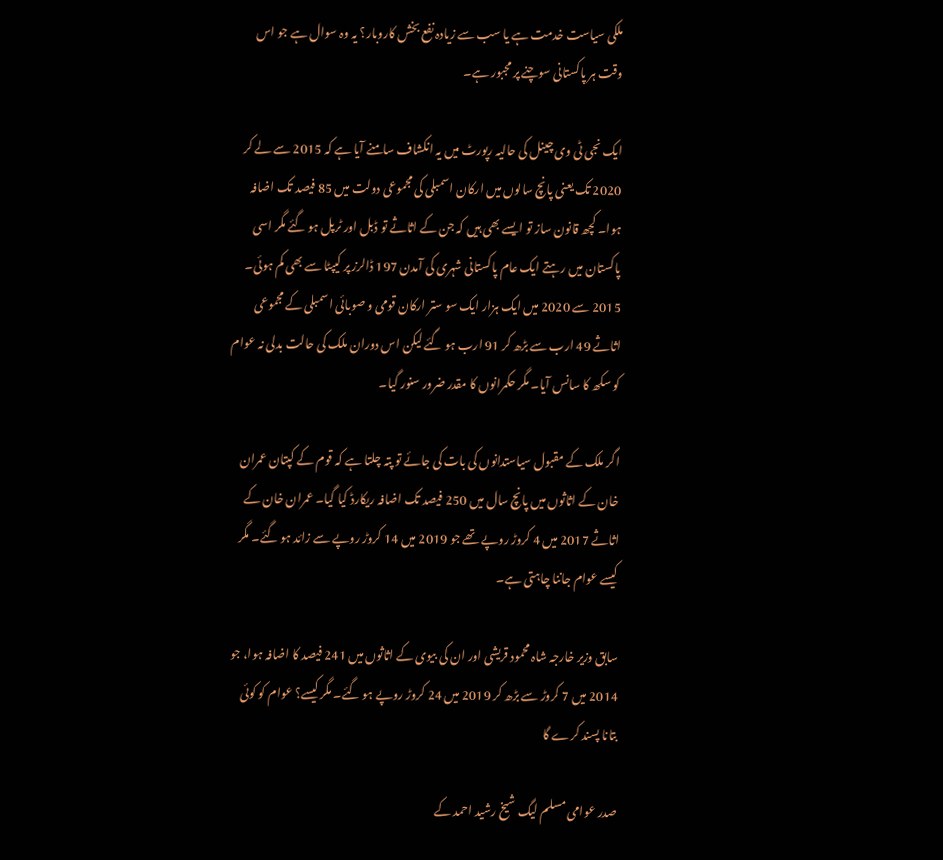ملکی سیاست خدمت ہے یا سب سے زیادہ نفع بخش کاروبار؟ یہ وہ سوال ہے جو اس وقت ہر پاکستانی سوچنے پر مجبور ہے۔

ایک نجی ٹی وی چینل کی حالیہ رپورٹ میں یہ انکشاف سامنے آیا ہے کہ 2015 سے لے کر 2020 تک یعنی پانچ سالوں میں ارکان اسمبلی کی مجموعی دولت میں 85 فیصد تک اضافہ ہوا۔ کچھ قانون ساز تو ایسے بھی ہیں کہ جن کے اثاثے تو ڈبل اور ٹرپل ہو گئے مگر اسی پاکستان میں رہتے ایک عام پاکستانی شہری کی آمدن 197 ڈالرز پر کیپٹا سے بھی کم ہوئی۔ 2015 سے 2020 میں ایک ہزار ایک سو ستر ارکان قومی و صوبائی اسمبلی کے مجموعی اثاثے 49 ارب سے بڑھ کر 91 ارب ہو گئے لیکن اس دوران ملک کی حالت بدلی نہ عوام کو سکھ کا سانس آیا۔ مگر حکمرانوں کا مقدر ضرور سنور گیا۔

اگر ملک کے مقبول سیاستدانوں کی بات کی جائے تو پتہ چلتا ہے کہ قوم کے کپتان عمران خان کے اثاثوں میں پانچ سال میں 250 فیصد تک اضافہ ریکارڈ کیا گیا۔ عمران خان کے اثاثے 2017 میں 4 کروڑ روپے تھے جو 2019 میں 14 کروڑ روپے سے زائد ہو گئے۔ مگر کیسے عوام جاننا چاہتی ہے۔

سابق وزیر خارجہ شاہ محمود قریشی اور ان کی بیوی کے اثاثوں میں 241 فیصد کا اضافہ ہوا، جو 2014 میں 7 کروڑ سے بڑھ کر 2019 میں 24 کروڑ روپے ہو گئے۔ مگر کیسے؟ عوام کو کوئی بتانا پسند کرے گا

صدر عوامی مسلم لیگ شیخ رشید احمد کے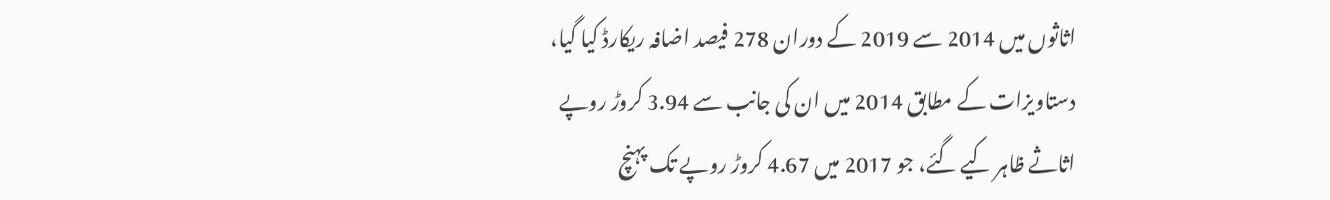اثاثوں میں 2014 سے 2019 کے دوران 278 فیصد اضافہ ریکارڈ کیا گیا، دستاویزات کے مطابق 2014 میں ان کی جانب سے 3.94 کروڑ روپے اثاثے ظاہر کیے گئے، جو 2017 میں 4.67 کروڑ روپے تک پہنچ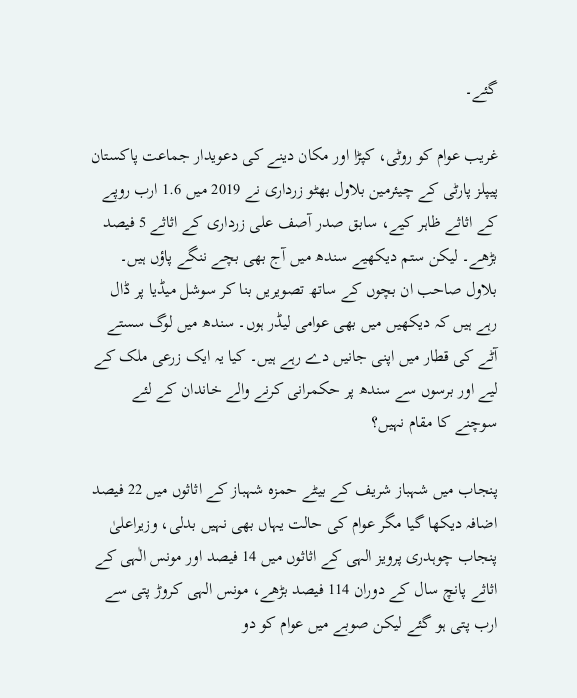گئے۔

غریب عوام کو روٹی، کپڑا اور مکان دینے کی دعویدار جماعت پاکستان پیپلز پارٹی کے چیئرمین بلاول بھٹو زرداری نے 2019 میں 1.6 ارب روپے کے اثاثے ظاہر کیے، سابق صدر آصف علی زرداری کے اثاثے 5 فیصد بڑھے۔ لیکن ستم دیکھیے سندھ میں آج بھی بچے ننگے پاؤں ہیں۔ بلاول صاحب ان بچوں کے ساتھ تصویریں بنا کر سوشل میڈیا پر ڈال رہے ہیں کہ دیکھیں میں بھی عوامی لیڈر ہوں۔ سندھ میں لوگ سستے آٹے کی قطار میں اپنی جانیں دے رہے ہیں۔ کیا یہ ایک زرعی ملک کے لیے اور برسوں سے سندھ پر حکمرانی کرنے والے خاندان کے لئے سوچنے کا مقام نہیں؟

پنجاب میں شہباز شریف کے بیٹے حمزہ شہباز کے اثاثوں میں 22 فیصد اضافہ دیکھا گیا مگر عوام کی حالت یہاں بھی نہیں بدلی، وزیراعلیٰ پنجاب چوہدری پرویز الہی کے اثاثوں میں 14 فیصد اور مونس الٰہی کے اثاثے پانچ سال کے دوران 114 فیصد بڑھے، مونس الہی کروڑ پتی سے ارب پتی ہو گئے لیکن صوبے میں عوام کو دو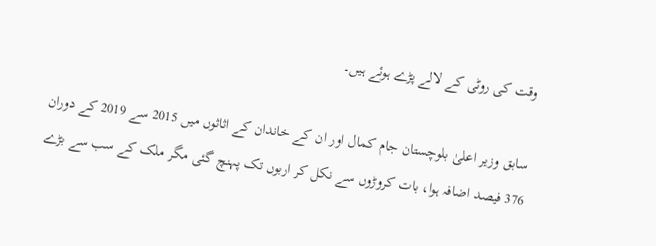وقت کی روٹی کے لالے پڑے ہوئے ہیں۔

سابق وزیر اعلیٰ بلوچستان جام کمال اور ان کے خاندان کے اثاثوں میں 2015 سے 2019 کے دوران 376 فیصد اضافہ ہوا، بات کروڑوں سے نکل کر اربوں تک پہنچ گئی مگر ملک کے سب سے بڑے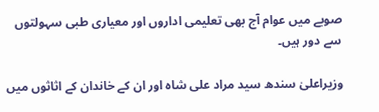صوبے میں عوام آج بھی تعلیمی اداروں اور معیاری طبی سہولتوں سے دور ہیں۔

وزیراعلیٰ سندھ سید مراد علی شاہ اور ان کے خاندان کے اثاثوں میں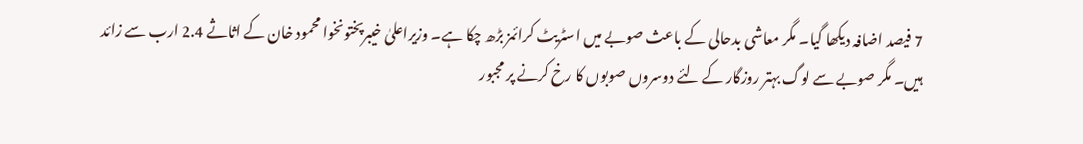7 فیصد اضافہ دیکھا گیا۔ مگر معاشی بدحالی کے باعث صوبے میں اسٹریٹ کرائمز بڑھ چکا ہے۔ وزیراعلیٰ خیبرپختونخوا محمود خان کے اثاثے 2.4 ارب سے زائد ہیں۔ مگر صوبے سے لوگ بہتر روزگار کے لئے دوسروں صوبوں کا رخ کرنے پر مجبور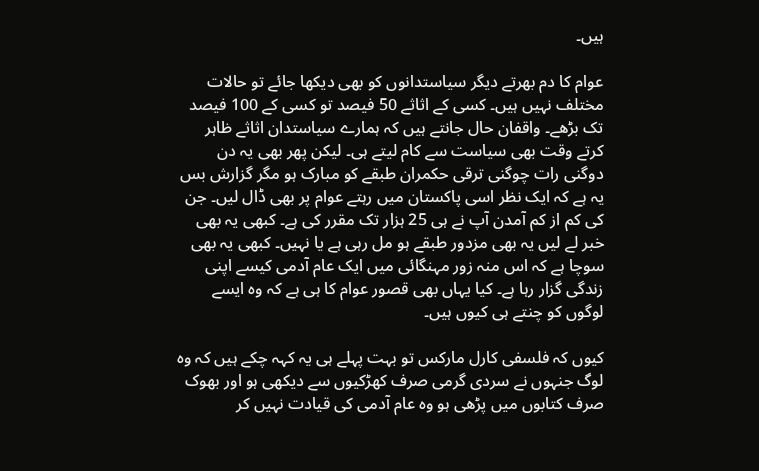ہیں۔

عوام کا دم بھرتے دیگر سیاستدانوں کو بھی دیکھا جائے تو حالات مختلف نہیں ہیں۔ کسی کے اثاثے 50 فیصد تو کسی کے 100 فیصد تک بڑھے۔ واقفان حال جانتے ہیں کہ ہمارے سیاستدان اثاثے ظاہر کرتے وقت بھی سیاست سے کام لیتے ہی۔ لیکن پھر بھی یہ دن دوگنی رات چوگنی ترقی حکمران طبقے کو مبارک ہو مگر گزارش بس یہ ہے کہ ایک نظر اسی پاکستان میں رہتے عوام پر بھی ڈال لیں۔ جن کی کم از کم آمدن آپ نے ہی 25 ہزار تک مقرر کی ہے۔ کبھی یہ بھی خبر لے لیں یہ بھی مزدور طبقے ہو مل رہی ہے یا نہیں۔ کبھی یہ بھی سوچا ہے کہ اس منہ زور مہنگائی میں ایک عام آدمی کیسے اپنی زندگی گزار رہا ہے۔ کیا یہاں بھی قصور عوام کا ہی ہے کہ وہ ایسے لوگوں کو چنتے ہی کیوں ہیں۔

کیوں کہ فلسفی کارل مارکس تو بہت پہلے ہی یہ کہہ چکے ہیں کہ وہ لوگ جنہوں نے سردی گرمی صرف کھڑکیوں سے دیکھی ہو اور بھوک صرف کتابوں میں پڑھی ہو وہ عام آدمی کی قیادت نہیں کر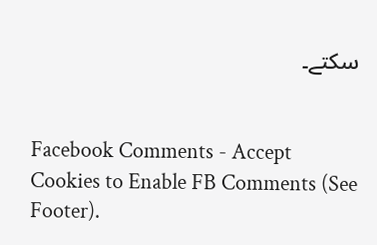سکتے۔


Facebook Comments - Accept Cookies to Enable FB Comments (See Footer).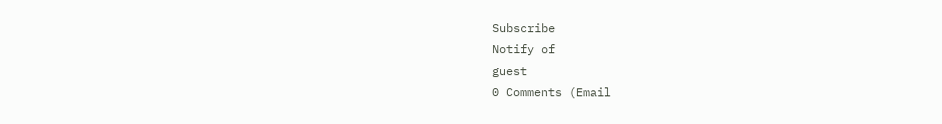Subscribe
Notify of
guest
0 Comments (Email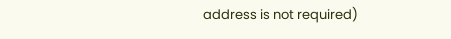address is not required)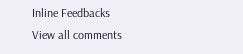Inline Feedbacks
View all comments